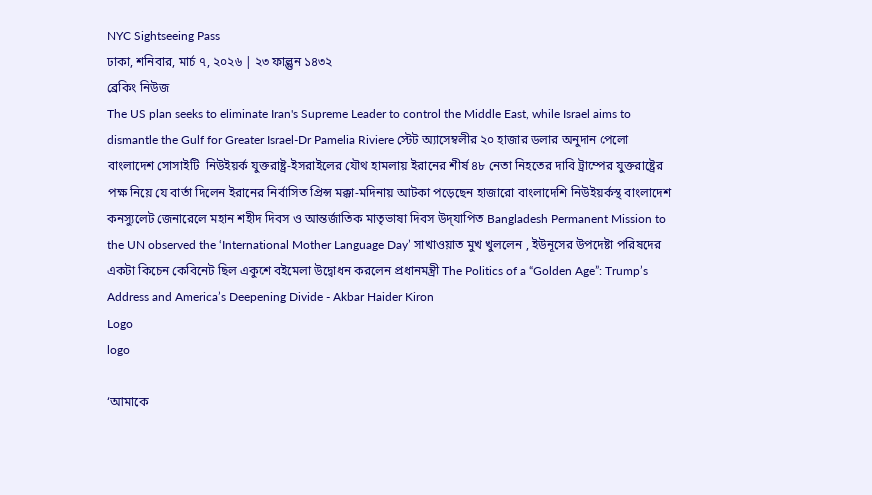NYC Sightseeing Pass
ঢাকা, শনিবার, মার্চ ৭, ২০২৬ | ২৩ ফাল্গুন ১৪৩২
ব্রেকিং নিউজ
The US plan seeks to eliminate Iran's Supreme Leader to control the Middle East, while Israel aims to dismantle the Gulf for Greater Israel-Dr Pamelia Riviere স্টেট অ্যাসেম্বলীর ২০ হাজার ডলার অনুদান পেলো  বাংলাদেশ সোসাইটি  নিউইয়র্ক যুক্তরাষ্ট্র-ইসরাইলের যৌথ হামলায় ইরানের শীর্ষ ৪৮ নেতা নিহতের দাবি ট্রাম্পের যুক্তরাষ্ট্রের পক্ষ নিয়ে যে বার্তা দিলেন ইরানের নির্বাসিত প্রিন্স মক্কা-মদিনায় আটকা পড়েছেন হাজারো বাংলাদেশি নিউইয়র্কস্থ বাংলাদেশ কনস্যুলেট জেনারেলে মহান শহীদ দিবস ও আন্তর্জাতিক মাতৃভাষা দিবস উদ্‌যাপিত Bangladesh Permanent Mission to the UN observed the ‘International Mother Language Day’ সাখাওয়াত মুখ খুললেন , ইউনূসের উপদেষ্টা পরিষদের একটা কিচেন কেবিনেট ছিল একুশে বইমেলা উদ্বোধন করলেন প্রধানমন্ত্রী The Politics of a “Golden Age”: Trump’s Address and America’s Deepening Divide - Akbar Haider Kiron
Logo
logo

‘আমাকে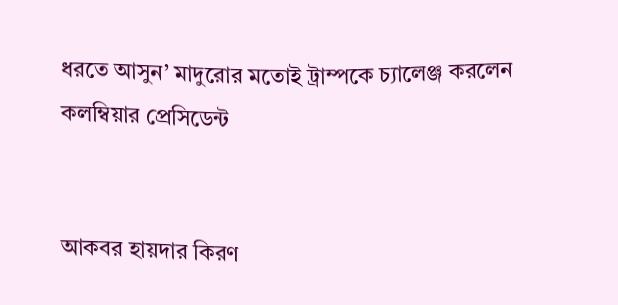ধরতে আসুন’ মাদুরোর মতোই ট্রাম্পকে চ্যালেঞ্জ করলেন কলম্বিয়ার প্রেসিডেন্ট


আকবর হায়দার কিরণ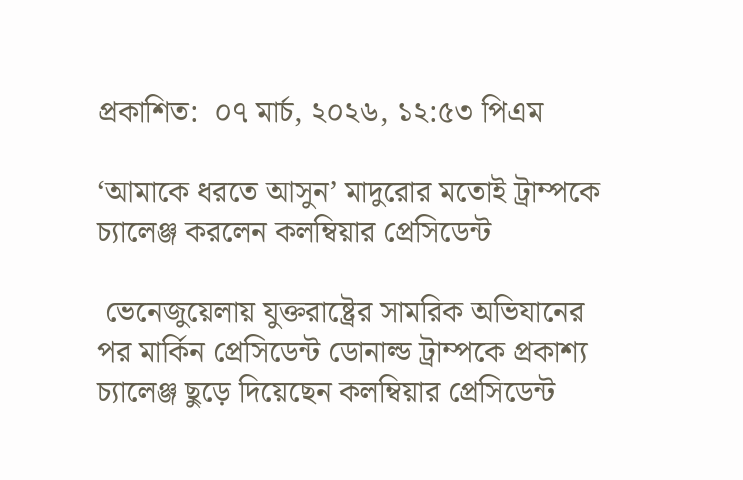প্রকাশিত:  ০৭ মার্চ, ২০২৬, ১২:৫৩ পিএম

‘আমাকে ধরতে আসুন’ মাদুরোর মতোই ট্রাম্পকে চ্যালেঞ্জ করলেন কলম্বিয়ার প্রেসিডেন্ট

 ভেনেজুয়েলায় যুক্তরাষ্ট্রের সামরিক অভিযানের পর মার্কিন প্রেসিডেন্ট ডোনাল্ড ট্রাম্পকে প্রকাশ্য চ্যালেঞ্জ ছুড়ে দিয়েছেন কলম্বিয়ার প্রেসিডেন্ট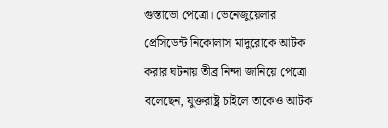গুস্তাভো পেত্রো। ভেনেজুয়েলার প্রেসিডেন্ট নিকোলাস মাদুরোকে আটক করার ঘটনায় তীব্র নিন্দা জানিয়ে পেত্রো বলেছেন, যুক্তরাষ্ট্র চাইলে তাকেও আটক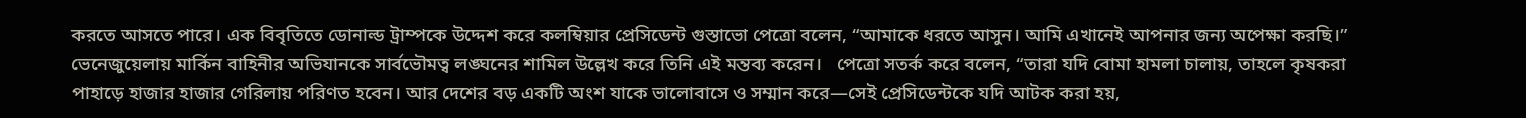করতে আসতে পারে। এক বিবৃতিতে ডোনাল্ড ট্রাম্পকে উদ্দেশ করে কলম্বিয়ার প্রেসিডেন্ট গুস্তাভো পেত্রো বলেন, “আমাকে ধরতে আসুন। আমি এখানেই আপনার জন্য অপেক্ষা করছি।” ভেনেজুয়েলায় মার্কিন বাহিনীর অভিযানকে সার্বভৌমত্ব লঙ্ঘনের শামিল উল্লেখ করে তিনি এই মন্তব্য করেন।   পেত্রো সতর্ক করে বলেন, “তারা যদি বোমা হামলা চালায়, তাহলে কৃষকরা পাহাড়ে হাজার হাজার গেরিলায় পরিণত হবেন। আর দেশের বড় একটি অংশ যাকে ভালোবাসে ও সম্মান করে—সেই প্রেসিডেন্টকে যদি আটক করা হয়,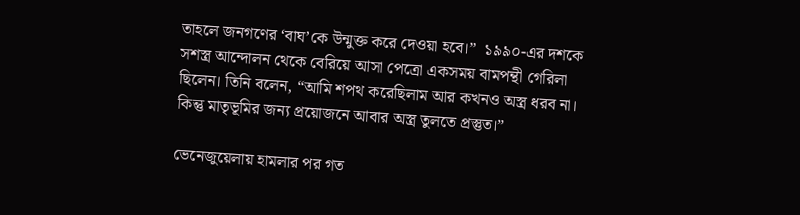তাহলে জনগণের ‘বাঘ’কে উন্মুক্ত করে দেওয়া হবে।”  ১৯৯০-এর দশকে সশস্ত্র আন্দোলন থেকে বেরিয়ে আসা পেত্রো একসময় বামপন্থী গেরিলা ছিলেন। তিনি বলেন, “আমি শপথ করেছিলাম আর কখনও অস্ত্র ধরব না। কিন্তু মাতৃভূমির জন্য প্রয়োজনে আবার অস্ত্র তুলতে প্রস্তুত।”

ভেনেজুয়েলায় হামলার পর গত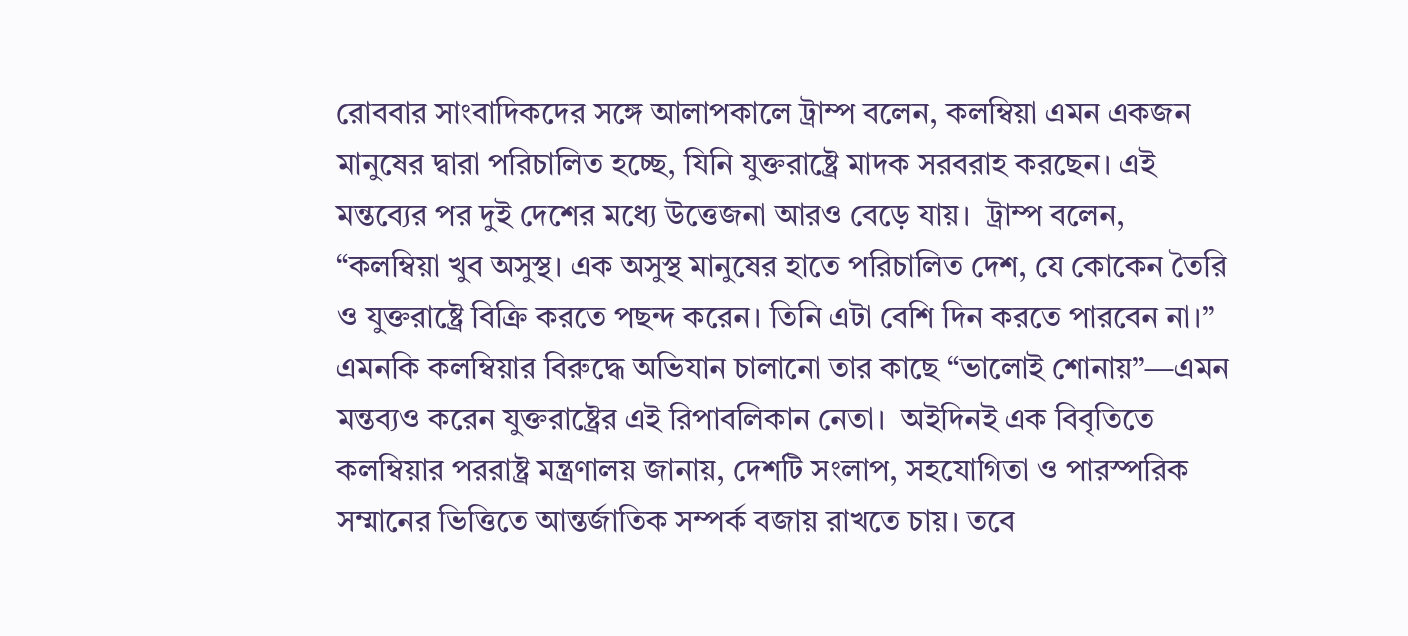রোববার সাংবাদিকদের সঙ্গে আলাপকালে ট্রাম্প বলেন, কলম্বিয়া এমন একজন মানুষের দ্বারা পরিচালিত হচ্ছে, যিনি যুক্তরাষ্ট্রে মাদক সরবরাহ করছেন। এই মন্তব্যের পর দুই দেশের মধ্যে উত্তেজনা আরও বেড়ে যায়।  ট্রাম্প বলেন, “কলম্বিয়া খুব অসুস্থ। এক অসুস্থ মানুষের হাতে পরিচালিত দেশ, যে কোকেন তৈরি ও যুক্তরাষ্ট্রে বিক্রি করতে পছন্দ করেন। তিনি এটা বেশি দিন করতে পারবেন না।” এমনকি কলম্বিয়ার বিরুদ্ধে অভিযান চালানো তার কাছে “ভালোই শোনায়”—এমন মন্তব্যও করেন যুক্তরাষ্ট্রের এই রিপাবলিকান নেতা।  অইদিনই এক বিবৃতিতে কলম্বিয়ার পররাষ্ট্র মন্ত্রণালয় জানায়, দেশটি সংলাপ, সহযোগিতা ও পারস্পরিক সম্মানের ভিত্তিতে আন্তর্জাতিক সম্পর্ক বজায় রাখতে চায়। তবে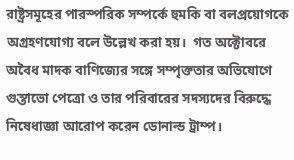রাষ্ট্রসমূহের পারস্পরিক সম্পর্কে হুমকি বা বলপ্রয়োগকে অগ্রহণযোগ্য বলে উল্লেখ করা হয়।  গত অক্টোবরে অবৈধ মাদক বাণিজ্যের সঙ্গে সম্পৃক্ততার অভিযোগে গুস্তাভো পেত্রো ও তার পরিবারের সদস্যদের বিরুদ্ধে নিষেধাজ্ঞা আরোপ করেন ডোনাল্ড ট্রাম্প।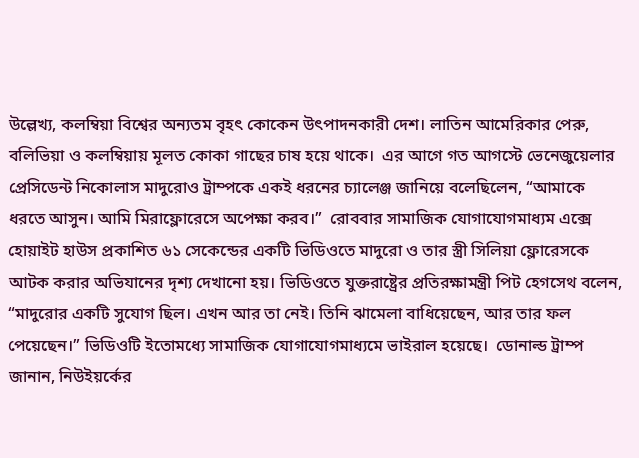উল্লেখ্য, কলম্বিয়া বিশ্বের অন্যতম বৃহৎ কোকেন উৎপাদনকারী দেশ। লাতিন আমেরিকার পেরু, বলিভিয়া ও কলম্বিয়ায় মূলত কোকা গাছের চাষ হয়ে থাকে।  এর আগে গত আগস্টে ভেনেজুয়েলার প্রেসিডেন্ট নিকোলাস মাদুরোও ট্রাম্পকে একই ধরনের চ্যালেঞ্জ জানিয়ে বলেছিলেন, “আমাকে ধরতে আসুন। আমি মিরাফ্লোরেসে অপেক্ষা করব।”  রোববার সামাজিক যোগাযোগমাধ্যম এক্সে হোয়াইট হাউস প্রকাশিত ৬১ সেকেন্ডের একটি ভিডিওতে মাদুরো ও তার স্ত্রী সিলিয়া ফ্লোরেসকে আটক করার অভিযানের দৃশ্য দেখানো হয়। ভিডিওতে যুক্তরাষ্ট্রের প্রতিরক্ষামন্ত্রী পিট হেগসেথ বলেন, “মাদুরোর একটি সুযোগ ছিল। এখন আর তা নেই। তিনি ঝামেলা বাধিয়েছেন, আর তার ফল পেয়েছেন।” ভিডিওটি ইতোমধ্যে সামাজিক যোগাযোগমাধ্যমে ভাইরাল হয়েছে।  ডোনাল্ড ট্রাম্প জানান, নিউইয়র্কের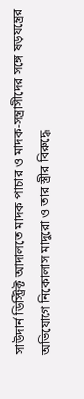সাউদার্ন ডিস্ট্রিক্ট আদালতে মাদক পাচার ও মাদক-সন্ত্রাসীদের সঙ্গে ষড়যন্ত্রের অভিযোগে নিকোলাস মাদুরো ও তার স্ত্রীর বিরুদ্ধে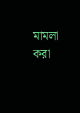মামলা করা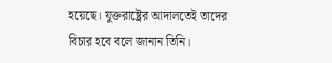হয়েছে। যুক্তরাষ্ট্রের আদালতেই তাদের বিচার হবে বলে জানান তিনি।